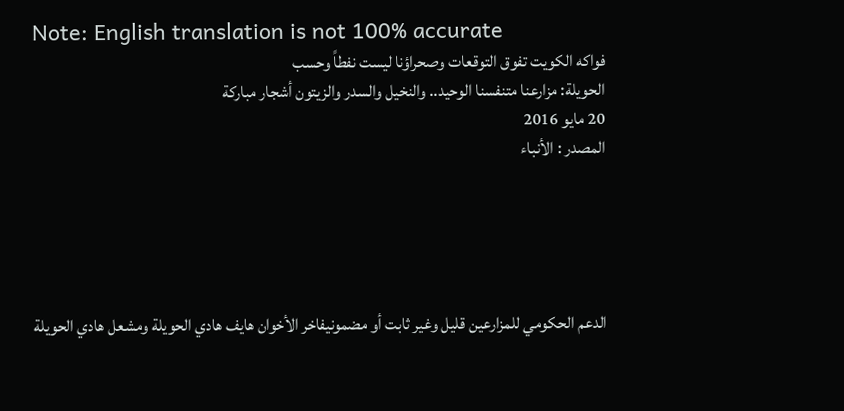Note: English translation is not 100% accurate
فواكه الكويت تفوق التوقعات وصحراؤنا ليست نفطاً وحسب
الحويلة: مزارعنا متنفسنا الوحيد.. والنخيل والسدر والزيتون أشجار مباركة
20 مايو 2016
المصدر : الأنباء





الدعم الحكومي للمزارعين قليل وغير ثابت أو مضمونيفاخر الأخوان هايف هادي الحويلة ومشعل هادي الحويلة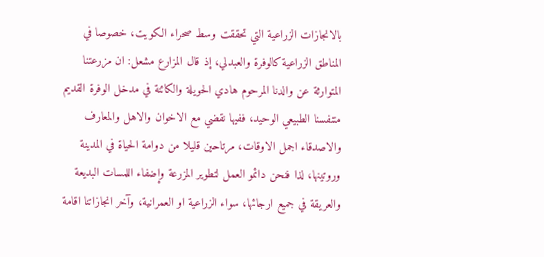بالانجازات الزراعية التي تحققت وسط صحراء الكويت، خصوصا في المناطق الزراعية كالوفرة والعبدلي، إذ قال المزارع مشعل: ان مزرعتنا المتوارثة عن والدنا المرحوم هادي الحويلة والكائنة في مدخل الوفرة القديم متنفسنا الطبيعي الوحيد، ففيها نقضي مع الاخوان والاهل والمعارف والاصدقاء اجمل الاوقات، مرتاحين قليلا من دوامة الحياة في المدينة وروتينها، لذا فنحن دائمو العمل لتطوير المزرعة وإضفاء اللمسات البديعة والعريقة في جميع ارجائها، سواء الزراعية او العمرانية، وآخر انجازاتنا اقامة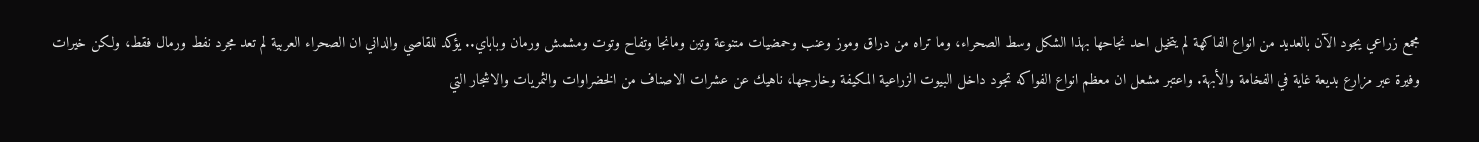مجمع زراعي يجود الآن بالعديد من انواع الفاكهة لم يتخيل احد نجاحها بهذا الشكل وسط الصحراء، وما تراه من دراق وموز وعنب وحمضيات متنوعة وتين ومانجا وتفاح وتوت ومشمش ورمان وباباي.. يؤكد للقاصي والداني ان الصحراء العربية لم تعد مجرد نفط ورمال فقط، ولكن خيرات وفيرة عبر مزارع بديعة غاية في الفخامة والأبهة. واعتبر مشعل ان معظم انواع الفواكه تجود داخل البيوت الزراعية المكيفة وخارجها، ناهيك عن عشرات الاصناف من الخضراوات والثمريات والاشجار التي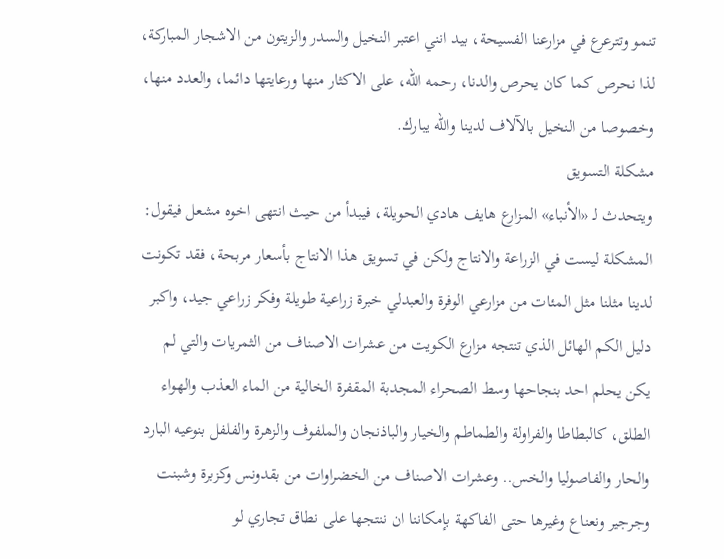تنمو وتترعرع في مزارعنا الفسيحة، بيد انني اعتبر النخيل والسدر والزيتون من الاشجار المباركة، لذا نحرص كما كان يحرص والدنا، رحمه الله، على الاكثار منها ورعايتها دائما، والعدد منها، وخصوصا من النخيل بالآلاف لدينا والله يبارك.
مشكلة التسويق
ويتحدث لـ «الأنباء» المزارع هايف هادي الحويلة، فيبدأ من حيث انتهى اخوه مشعل فيقول: المشكلة ليست في الزراعة والانتاج ولكن في تسويق هذا الانتاج بأسعار مربحة، فقد تكونت لدينا مثلنا مثل المئات من مزارعي الوفرة والعبدلي خبرة زراعية طويلة وفكر زراعي جيد، واكبر دليل الكم الهائل الذي تنتجه مزارع الكويت من عشرات الاصناف من الثمريات والتي لم يكن يحلم احد بنجاحها وسط الصحراء المجدبة المقفرة الخالية من الماء العذب والهواء الطلق، كالبطاطا والفراولة والطماطم والخيار والباذنجان والملفوف والزهرة والفلفل بنوعيه البارد والحار والفاصوليا والخس.. وعشرات الاصناف من الخضراوات من بقدونس وكزبرة وشبنت وجرجير ونعناع وغيرها حتى الفاكهة بإمكاننا ان ننتجها على نطاق تجاري لو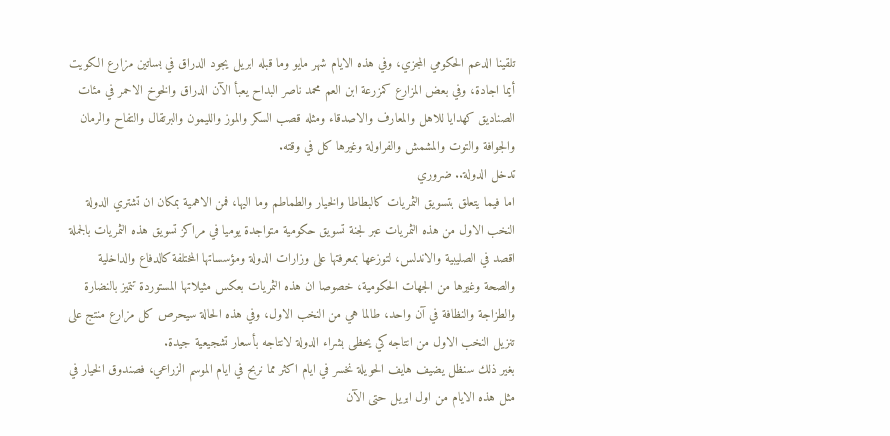تلقينا الدعم الحكومي المجزي، وفي هذه الايام شهر مايو وما قبله ابريل يجود الدراق في بساتين مزارع الكويت أيما اجادة، وفي بعض المزارع كمزرعة ابن العم محمد ناصر البداح يعبأ الآن الدراق والخوخ الاحمر في مئات الصناديق كهدايا للاهل والمعارف والاصدقاء ومثله قصب السكر والموز والليمون والبرتقال والتفاح والرمان والجوافة والتوت والمشمش والفراولة وغيرها كل في وقته.
تدخل الدولة.. ضروري
اما فيما يتعلق بتسويق الثمريات كالبطاطا والخيار والطماطم وما اليها، فمن الاهمية بمكان ان تشتري الدولة النخب الاول من هذه الثمريات عبر لجنة تسويق حكومية متواجدة يوميا في مراكز تسويق هذه الثمريات بالجملة اقصد في الصليبية والاندلس، لتوزعها بمعرفتها على وزارات الدولة ومؤسساتها المختلفة كالدفاع والداخلية والصحة وغيرها من الجهات الحكومية، خصوصا ان هذه الثمريات بعكس مثيلاتها المستوردة تتميز بالنضارة والطزاجة والنظافة في آن واحد، طالما هي من النخب الاول، وفي هذه الحالة سيحرص كل مزارع منتج على تنزيل النخب الاول من انتاجه كي يحظى بشراء الدولة لانتاجه بأسعار تشجيعية جيدة.
بغير ذلك سنظل يضيف هايف الحويلة نخسر في ايام اكثر مما نربح في ايام الموسم الزراعي، فصندوق الخيار في مثل هذه الايام من اول ابريل حتى الآن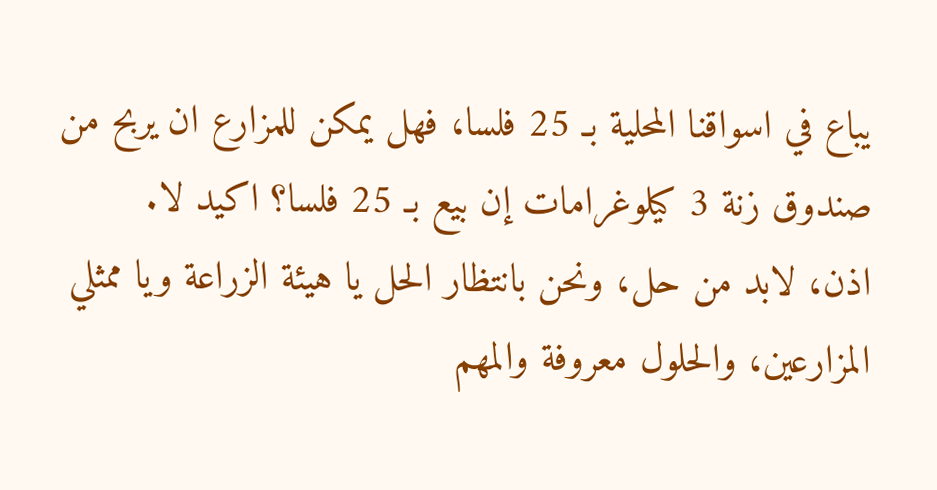يباع في اسواقنا المحلية بـ 25 فلسا، فهل يمكن للمزارع ان يربح من صندوق زنة 3 كيلوغرامات إن بيع بـ 25 فلسا؟ اكيد لا.
اذن، لابد من حل، ونحن بانتظار الحل يا هيئة الزراعة ويا ممثلي المزارعين، والحلول معروفة والمهم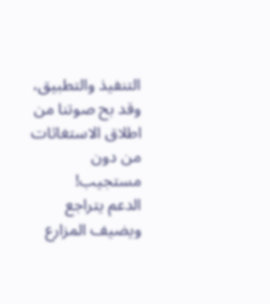التنفيذ والتطبيق، وقد بح صوتنا من اطلاق الاستغاثات من دون مستجيب!
الدعم يتراجع
ويضيف المزارع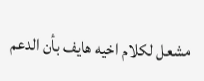مشعل لكلام اخيه هايف بأن الدعم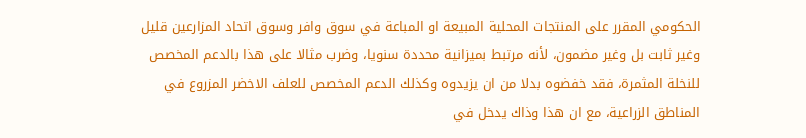الحكومي المقرر على المنتجات المحلية المبيعة او المباعة في سوق وافر وسوق اتحاد المزارعين قليل وغير ثابت بل وغير مضمون، لأنه مرتبط بميزانية محددة سنويا، وضرب مثالا على هذا بالدعم المخصص للنخلة المثمرة، فقد خفضوه بدلا من ان يزيدوه وكذلك الدعم المخصص للعلف الاخضر المزروع في المناطق الزراعية، مع ان هذا وذاك يدخل في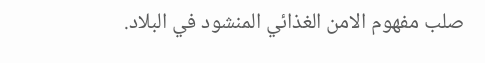صلب مفهوم الامن الغذائي المنشود في البلاد.